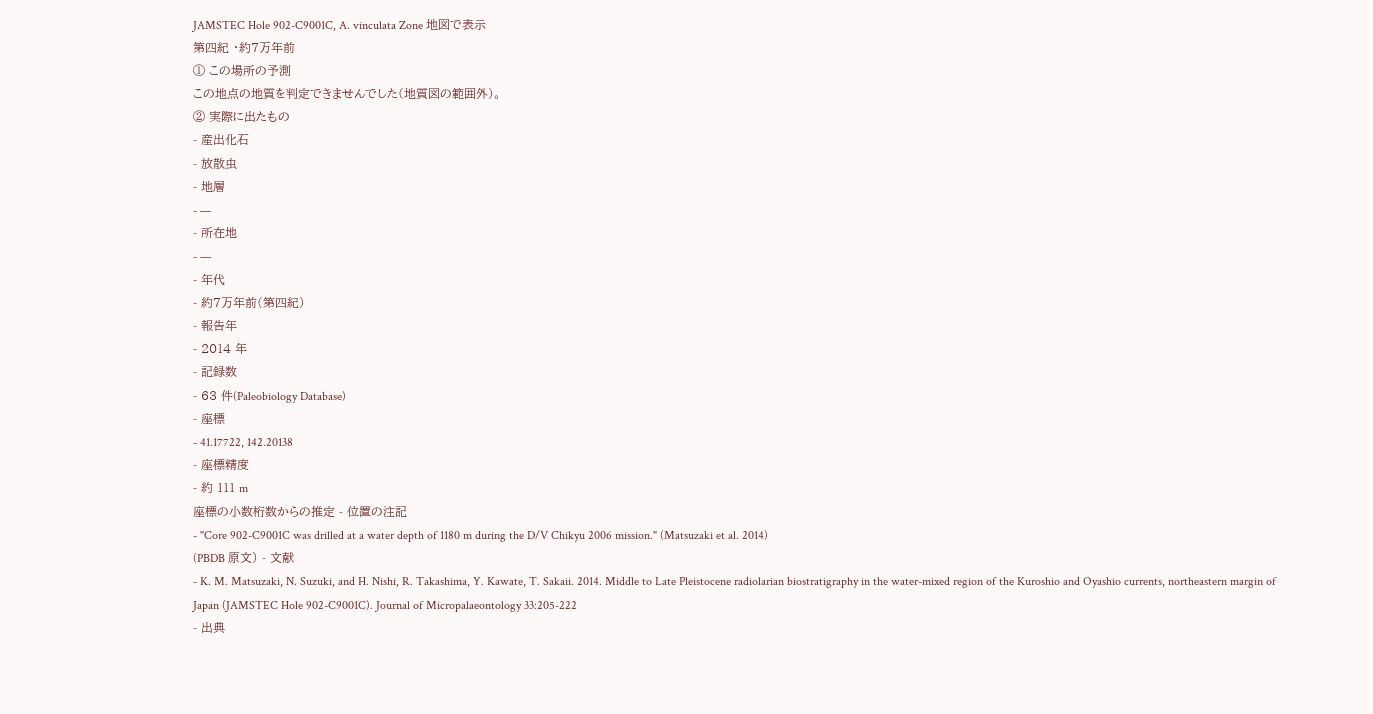JAMSTEC Hole 902-C9001C, A. vinculata Zone 地図で表示
第四紀 ・約7万年前
① この場所の予測
この地点の地質を判定できませんでした(地質図の範囲外)。
② 実際に出たもの
- 産出化石
- 放散虫
- 地層
- —
- 所在地
- —
- 年代
- 約7万年前(第四紀)
- 報告年
- 2014 年
- 記録数
- 63 件(Paleobiology Database)
- 座標
- 41.17722, 142.20138
- 座標精度
- 約 111 m
座標の小数桁数からの推定 - 位置の注記
- "Core 902-C9001C was drilled at a water depth of 1180 m during the D/V Chikyu 2006 mission." (Matsuzaki et al. 2014)
(PBDB 原文) - 文献
- K. M. Matsuzaki, N. Suzuki, and H. Nishi, R. Takashima, Y. Kawate, T. Sakaii. 2014. Middle to Late Pleistocene radiolarian biostratigraphy in the water-mixed region of the Kuroshio and Oyashio currents, northeastern margin of Japan (JAMSTEC Hole 902-C9001C). Journal of Micropalaeontology 33:205-222
- 出典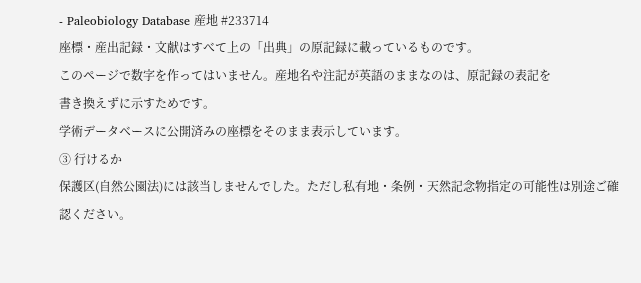- Paleobiology Database 産地 #233714
座標・産出記録・文献はすべて上の「出典」の原記録に載っているものです。
このページで数字を作ってはいません。産地名や注記が英語のままなのは、原記録の表記を
書き換えずに示すためです。
学術データベースに公開済みの座標をそのまま表示しています。
③ 行けるか
保護区(自然公園法)には該当しませんでした。ただし私有地・条例・天然記念物指定の可能性は別途ご確認ください。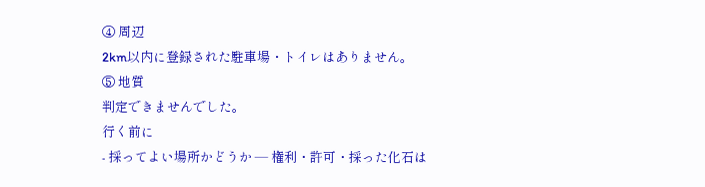④ 周辺
2km以内に登録された駐車場・トイレはありません。
⑤ 地質
判定できませんでした。
行く前に
- 採ってよい場所かどうか — 権利・許可・採った化石は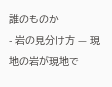誰のものか
- 岩の見分け方 — 現地の岩が現地で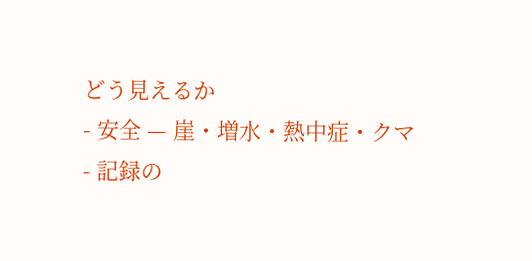どう見えるか
- 安全 — 崖・増水・熱中症・クマ
- 記録の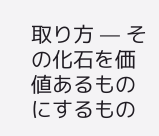取り方 — その化石を価値あるものにするもの